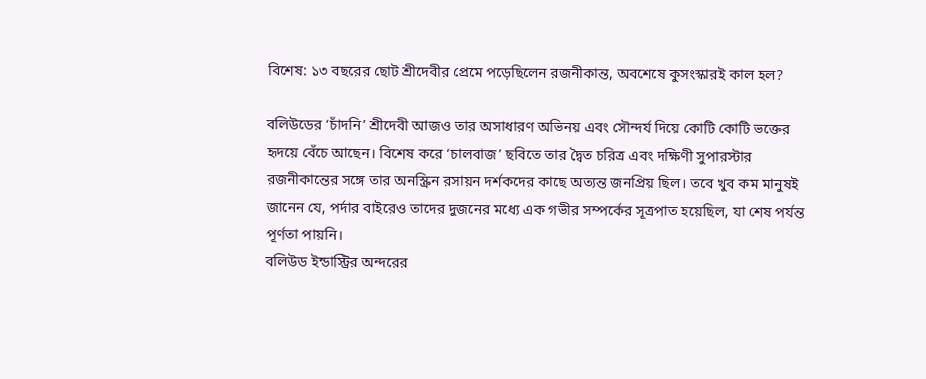বিশেষ: ১৩ বছরের ছোট শ্রীদেবীর প্রেমে পড়েছিলেন রজনীকান্ত, অবশেষে কুসংস্কারই কাল হল?

বলিউডের ‘চাঁদনি’ শ্রীদেবী আজও তার অসাধারণ অভিনয় এবং সৌন্দর্য দিয়ে কোটি কোটি ভক্তের হৃদয়ে বেঁচে আছেন। বিশেষ করে ‘চালবাজ’ ছবিতে তার দ্বৈত চরিত্র এবং দক্ষিণী সুপারস্টার রজনীকান্তের সঙ্গে তার অনস্ক্রিন রসায়ন দর্শকদের কাছে অত্যন্ত জনপ্রিয় ছিল। তবে খুব কম মানুষই জানেন যে, পর্দার বাইরেও তাদের দুজনের মধ্যে এক গভীর সম্পর্কের সূত্রপাত হয়েছিল, যা শেষ পর্যন্ত পূর্ণতা পায়নি।
বলিউড ইন্ডাস্ট্রির অন্দরের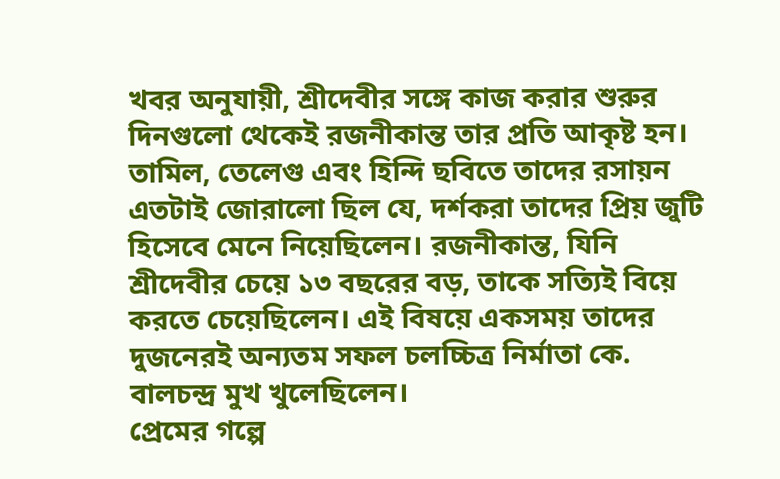খবর অনুযায়ী, শ্রীদেবীর সঙ্গে কাজ করার শুরুর দিনগুলো থেকেই রজনীকান্ত তার প্রতি আকৃষ্ট হন। তামিল, তেলেগু এবং হিন্দি ছবিতে তাদের রসায়ন এতটাই জোরালো ছিল যে, দর্শকরা তাদের প্রিয় জুটি হিসেবে মেনে নিয়েছিলেন। রজনীকান্ত, যিনি শ্রীদেবীর চেয়ে ১৩ বছরের বড়, তাকে সত্যিই বিয়ে করতে চেয়েছিলেন। এই বিষয়ে একসময় তাদের দুজনেরই অন্যতম সফল চলচ্চিত্র নির্মাতা কে. বালচন্দ্র মুখ খুলেছিলেন।
প্রেমের গল্পে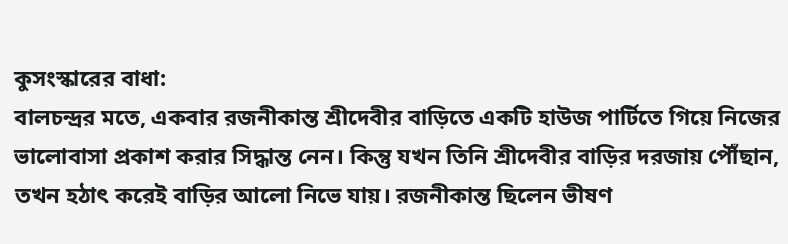কুসংস্কারের বাধা:
বালচন্দ্রর মতে, একবার রজনীকান্ত শ্রীদেবীর বাড়িতে একটি হাউজ পার্টিতে গিয়ে নিজের ভালোবাসা প্রকাশ করার সিদ্ধান্ত নেন। কিন্তু যখন তিনি শ্রীদেবীর বাড়ির দরজায় পৌঁছান, তখন হঠাৎ করেই বাড়ির আলো নিভে যায়। রজনীকান্ত ছিলেন ভীষণ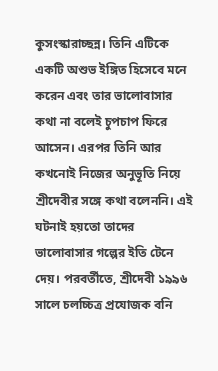কুসংস্কারাচ্ছন্ন। তিনি এটিকে একটি অশুভ ইঙ্গিত হিসেবে মনে করেন এবং তার ভালোবাসার কথা না বলেই চুপচাপ ফিরে আসেন। এরপর তিনি আর কখনোই নিজের অনুভূতি নিয়ে শ্রীদেবীর সঙ্গে কথা বলেননি। এই ঘটনাই হয়তো তাদের ভালোবাসার গল্পের ইতি টেনে দেয়। পরবর্তীতে, শ্রীদেবী ১৯৯৬ সালে চলচ্চিত্র প্রযোজক বনি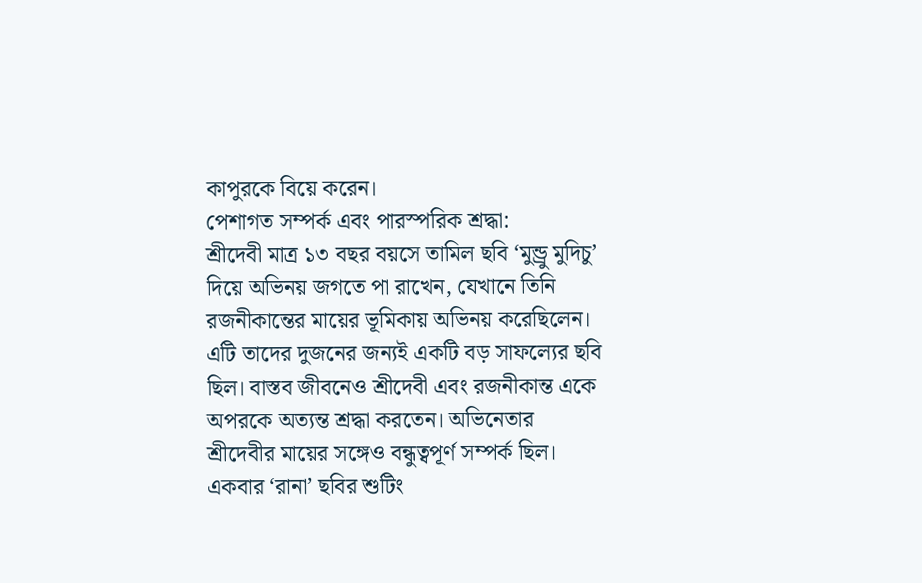কাপুরকে বিয়ে করেন।
পেশাগত সম্পর্ক এবং পারস্পরিক শ্রদ্ধা:
শ্রীদেবী মাত্র ১৩ বছর বয়সে তামিল ছবি ‘মুন্ড্রু মুদিচু’ দিয়ে অভিনয় জগতে পা রাখেন, যেখানে তিনি রজনীকান্তের মায়ের ভূমিকায় অভিনয় করেছিলেন। এটি তাদের দুজনের জন্যই একটি বড় সাফল্যের ছবি ছিল। বাস্তব জীবনেও শ্রীদেবী এবং রজনীকান্ত একে অপরকে অত্যন্ত শ্রদ্ধা করতেন। অভিনেতার শ্রীদেবীর মায়ের সঙ্গেও বন্ধুত্বপূর্ণ সম্পর্ক ছিল। একবার ‘রানা’ ছবির শুটিং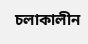চলাকালীন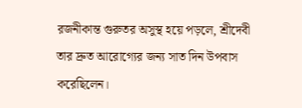রজনীকান্ত গুরুতর অসুস্থ হয়ে পড়লে, শ্রীদেবী তার দ্রুত আরোগ্যের জন্য সাত দিন উপবাস করেছিলেন।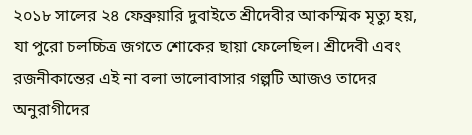২০১৮ সালের ২৪ ফেব্রুয়ারি দুবাইতে শ্রীদেবীর আকস্মিক মৃত্যু হয়, যা পুরো চলচ্চিত্র জগতে শোকের ছায়া ফেলেছিল। শ্রীদেবী এবং রজনীকান্তের এই না বলা ভালোবাসার গল্পটি আজও তাদের অনুরাগীদের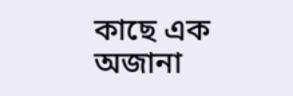কাছে এক অজানা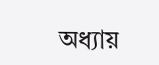অধ্যায়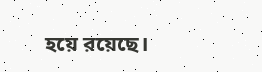হয়ে রয়েছে।